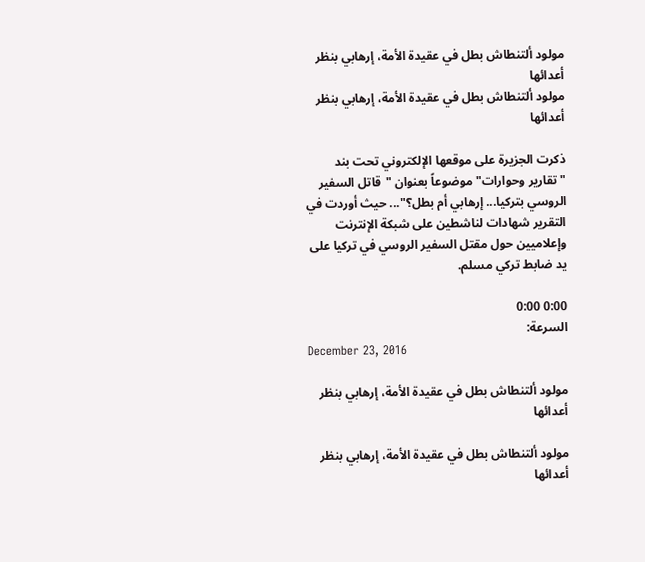مولود ألتنطاش بطل في عقيدة الأمة، إرهابي بنظر أعدائها
مولود ألتنطاش بطل في عقيدة الأمة، إرهابي بنظر أعدائها

ذكرت الجزيرة على موقعها الإلكتروني تحت بند "تقارير وحوارات" موضوعاً بعنوان "قاتل السفير الروسي بتركيا... إرهابي أم بطل؟"... حيث أوردت في التقرير شهادات لناشطين على شبكة الإنترنت وإعلاميين حول مقتل السفير الروسي في تركيا على يد ضابط تركي مسلم.

0:00 0:00
السرعة:
December 23, 2016

مولود ألتنطاش بطل في عقيدة الأمة، إرهابي بنظر أعدائها

مولود ألتنطاش بطل في عقيدة الأمة، إرهابي بنظر أعدائها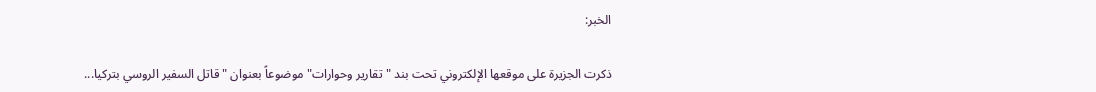الخبر:

ذكرت الجزيرة على موقعها الإلكتروني تحت بند "تقارير وحوارات" موضوعاً بعنوان "قاتل السفير الروسي بتركيا...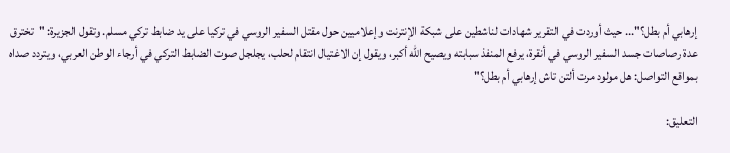إرهابي أم بطل؟"... حيث أوردت في التقرير شهادات لناشطين على شبكة الإنترنت وإعلاميين حول مقتل السفير الروسي في تركيا على يد ضابط تركي مسلم. وتقول الجزيرة: "تخترق عدة رصاصات جسد السفير الروسي في أنقرة، يرفع المنفذ سبابته ويصيح الله أكبر، ويقول إن الاغتيال انتقام لحلب، يجلجل صوت الضابط التركي في أرجاء الوطن العربي، ويتردد صداه بمواقع التواصل: هل مولود مرت ألتن تاش إرهابي أم بطل؟"

التعليق: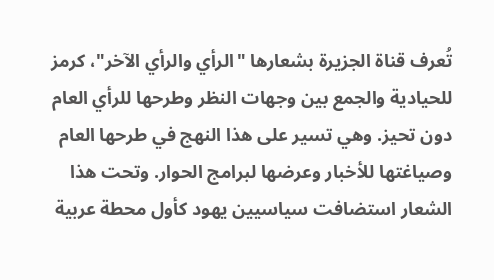تُعرف قناة الجزيرة بشعارها "الرأي والرأي الآخر"، كرمز للحيادية والجمع بين وجهات النظر وطرحها للرأي العام دون تحيز. وهي تسير على هذا النهج في طرحها العام وصياغتها للأخبار وعرضها لبرامج الحوار. وتحت هذا الشعار استضافت سياسيين يهود كأول محطة عربية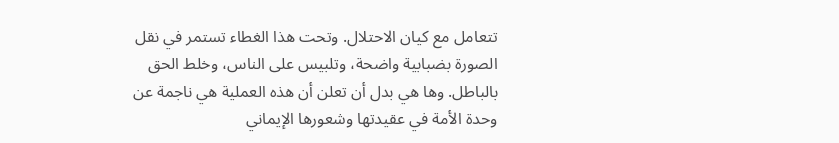تتعامل مع كيان الاحتلال. وتحت هذا الغطاء تستمر في نقل الصورة بضبابية واضحة، وتلبيس على الناس، وخلط الحق بالباطل. وها هي بدل أن تعلن أن هذه العملية هي ناجمة عن وحدة الأمة في عقيدتها وشعورها الإيماني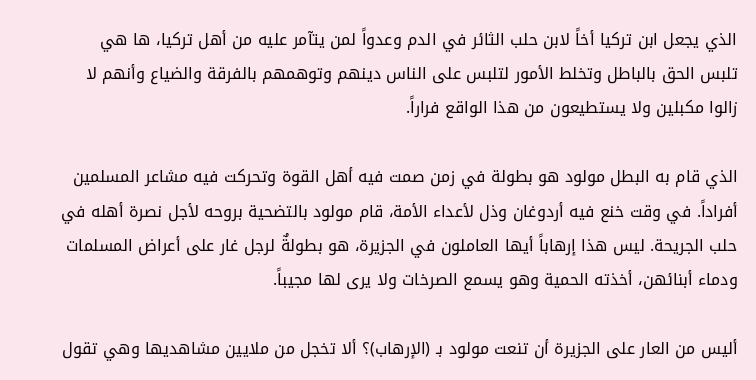الذي يجعل ابن تركيا أخاً لابن حلب الثائر في الدم وعدواً لمن يتآمر عليه من أهل تركيا، ها هي تلبس الحق بالباطل وتخلط الأمور لتلبس على الناس دينهم وتوهمهم بالفرقة والضياع وأنهم لا زالوا مكبلين ولا يستطيعون من هذا الواقع فراراً.

الذي قام به البطل مولود هو بطولة في زمن صمت فيه أهل القوة وتحركت فيه مشاعر المسلمين أفراداً. في وقت خنع فيه أردوغان وذل لأعداء الأمة، قام مولود بالتضحية بروحه لأجل نصرة أهله في حلب الجريحة. ليس هذا إرهاباً أيها العاملون في الجزيرة، هو بطولةٌ لرجل غار على أعراض المسلمات ودماء أبنائهن، أخذته الحمية وهو يسمع الصرخات ولا يرى لها مجيباً.

أليس من العار على الجزيرة أن تنعت مولود بـ (الإرهاب)؟ ألا تخجل من ملايين مشاهديها وهي تقول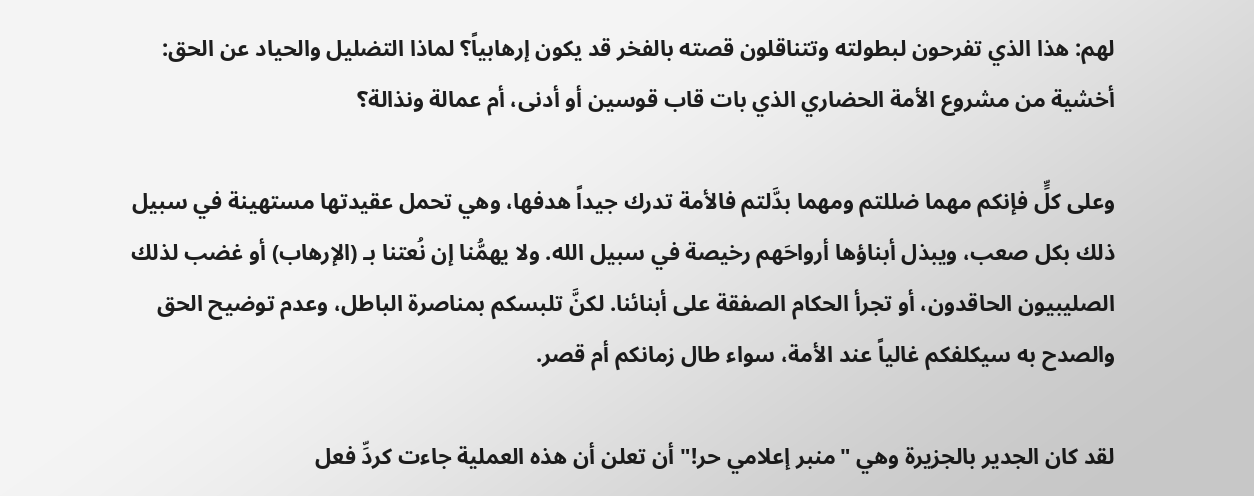لهم: هذا الذي تفرحون لبطولته وتتناقلون قصته بالفخر قد يكون إرهابياً؟ لماذا التضليل والحياد عن الحق: أخشية من مشروع الأمة الحضاري الذي بات قاب قوسين أو أدنى، أم عمالة ونذالة؟

وعلى كلٍّ فإنكم مهما ضللتم ومهما بدَّلتم فالأمة تدرك جيداً هدفها، وهي تحمل عقيدتها مستهينة في سبيل ذلك بكل صعب، ويبذل أبناؤها أرواحَهم رخيصة في سبيل الله. ولا يهمُّنا إن نُعتنا بـ (الإرهاب) أو غضب لذلك الصليبيون الحاقدون، أو تجرأ الحكام الصفقة على أبنائنا. لكنَّ تلبسكم بمناصرة الباطل، وعدم توضيح الحق والصدح به سيكلفكم غالياً عند الأمة، سواء طال زمانكم أم قصر.

لقد كان الجدير بالجزيرة وهي "منبر إعلامي حر!" أن تعلن أن هذه العملية جاءت كردِّ فعل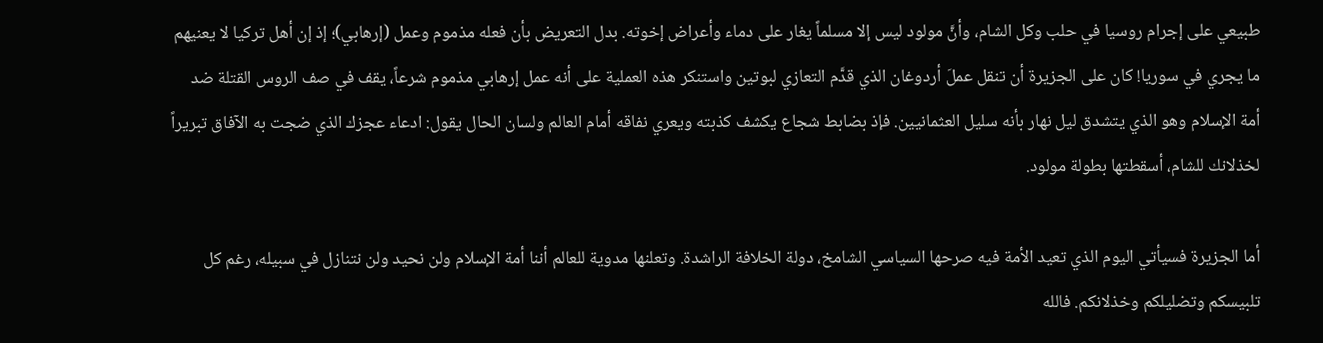طبيعي على إجرام روسيا في حلب وكل الشام، وأنَّ مولود ليس إلا مسلماً يغار على دماء وأعراض إخوته. بدل التعريض بأن فعله مذموم وعمل (إرهابي)؛ إذ إن أهل تركيا لا يعنيهم ما يجري في سوريا! كان على الجزيرة أن تنقل عملَ أردوغان الذي قدَّم التعازي لبوتين واستنكر هذه العملية على أنه عمل إرهابي مذموم شرعاً، يقف في صف الروس القتلة ضد أمة الإسلام وهو الذي يتشدق ليل نهار بأنه سليل العثمانيين. فإذ بضابط شجاع يكشف كذبته ويعري نفاقه أمام العالم ولسان الحال يقول: ادعاء عجزك الذي ضجت به الآفاق تبريراً لخذلانك للشام، أسقطتها بطولة مولود.

أما الجزيرة فسيأتي اليوم الذي تعيد الأمة فيه صرحها السياسي الشامخ، دولة الخلافة الراشدة. وتعلنها مدوية للعالم أننا أمة الإسلام ولن نحيد ولن نتنازل في سبيله، رغم كل تلبيسكم وتضليلكم وخذلانكم. فالله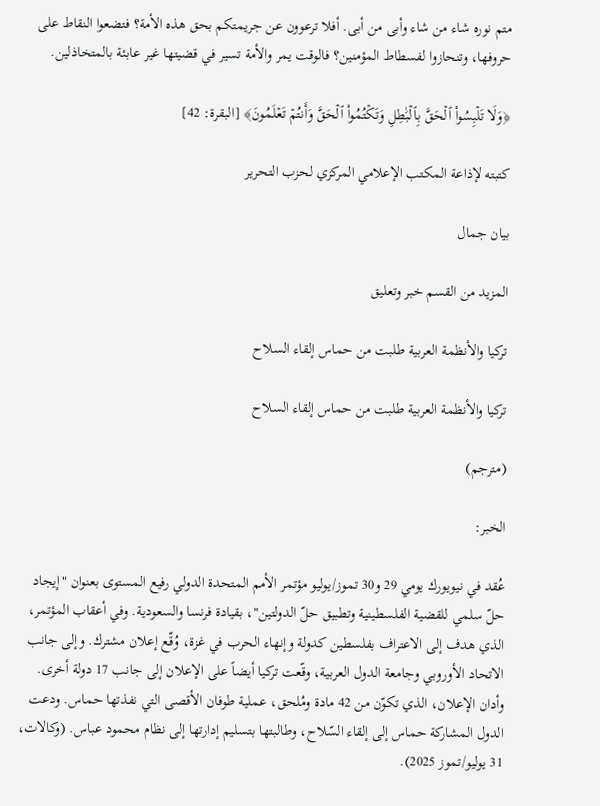متم نوره شاء من شاء وأبى من أبى. أفلا ترعوون عن جريمتكم بحق هذه الأمة؟ فتضعوا النقاط على حروفها، وتنحازوا لفسطاط المؤمنين؟ فالوقت يمر والأمة تسير في قضيتها غير عابئة بالمتخاذلين.

﴿وَلَا تَلۡبِسُواْ ٱلۡحَقَّ بِٱلۡبَٰطِلِ وَتَكۡتُمُواْ ٱلۡحَقَّ وَأَنتُمۡ تَعۡلَمُونَ﴾ [البقرة: 42]

كتبته لإذاعة المكتب الإعلامي المركزي لحزب التحرير

بيان جمال

المزيد من القسم خبر وتعليق

تركيا والأنظمة العربية طلبت من حماس إلقاء السلاح

تركيا والأنظمة العربية طلبت من حماس إلقاء السلاح

(مترجم)

الخبر:

عُقد في نيويورك يومي 29 و30 تموز/يوليو مؤتمر الأمم المتحدة الدولي رفيع المستوى بعنوان "إيجاد حلّ سلمي للقضية الفلسطينية وتطبيق حلّ الدولتين"، بقيادة فرنسا والسعودية. وفي أعقاب المؤتمر، الذي هدف إلى الاعتراف بفلسطين كدولة وإنهاء الحرب في غزة، وُقّع إعلان مشترك. وإلى جانب الاتحاد الأوروبي وجامعة الدول العربية، وقّعت تركيا أيضاً على الإعلان إلى جانب 17 دولة أخرى. وأدان الإعلان، الذي تكوّن من 42 مادة ومُلحق، عملية طوفان الأقصى التي نفذتها حماس. ودعت الدول المشاركة حماس إلى إلقاء السّلاح، وطالبتها بتسليم إدارتها إلى نظام محمود عباس. (وكالات، 31 يوليو/تموز 2025).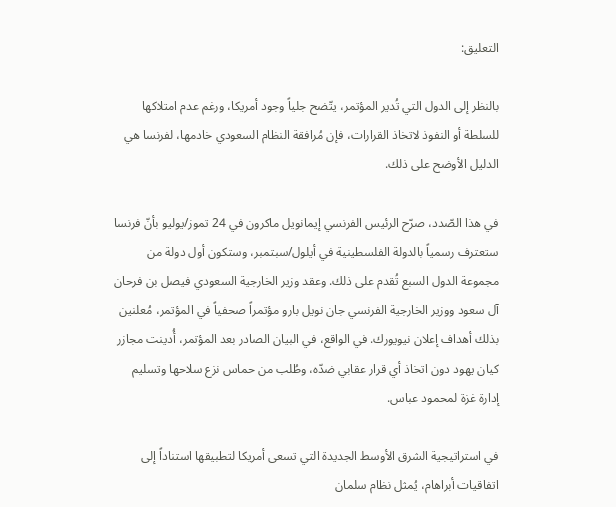التعليق:

بالنظر إلى الدول التي تُدير المؤتمر، يتّضح جلياً وجود أمريكا، ورغم عدم امتلاكها للسلطة أو النفوذ لاتخاذ القرارات، فإن مُرافقة النظام السعودي خادمها، لفرنسا هي الدليل الأوضح على ذلك.

في هذا الصّدد، صرّح الرئيس الفرنسي إيمانويل ماكرون في 24 تموز/يوليو بأنّ فرنسا ستعترف رسمياً بالدولة الفلسطينية في أيلول/سبتمبر، وستكون أول دولة من مجموعة الدول السبع تُقدم على ذلك. وعقد وزير الخارجية السعودي فيصل بن فرحان آل سعود ووزير الخارجية الفرنسي جان نويل بارو مؤتمراً صحفياً في المؤتمر، مُعلنين بذلك أهداف إعلان نيويورك. في الواقع، في البيان الصادر بعد المؤتمر، أُدينت مجازر كيان يهود دون اتخاذ أي قرار عقابي ضدّه، وطُلب من حماس نزع سلاحها وتسليم إدارة غزة لمحمود عباس.

في استراتيجية الشرق الأوسط الجديدة التي تسعى أمريكا لتطبيقها استناداً إلى اتفاقيات أبراهام، يُمثل نظام سلمان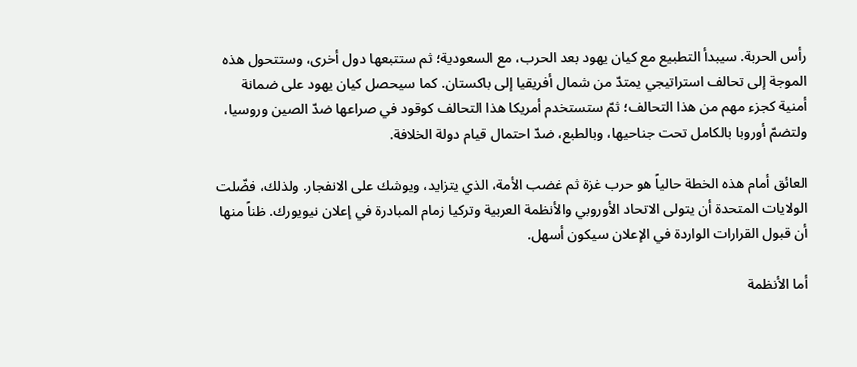رأس الحربة. سيبدأ التطبيع مع كيان يهود بعد الحرب، مع السعودية؛ ثم ستتبعها دول أخرى، وستتحول هذه الموجة إلى تحالف استراتيجي يمتدّ من شمال أفريقيا إلى باكستان. كما سيحصل كيان يهود على ضمانة أمنية كجزء مهم من هذا التحالف؛ ثمّ ستستخدم أمريكا هذا التحالف كوقود في صراعها ضدّ الصين وروسيا، ولتضمّ أوروبا بالكامل تحت جناحيها، وبالطبع، ضدّ احتمال قيام دولة الخلافة.

العائق أمام هذه الخطة حالياً هو حرب غزة ثم غضب الأمة، الذي يتزايد، ويوشك على الانفجار. ولذلك، فضّلت الولايات المتحدة أن يتولى الاتحاد الأوروبي والأنظمة العربية وتركيا زمام المبادرة في إعلان نيويورك. ظناً منها أن قبول القرارات الواردة في الإعلان سيكون أسهل.

أما الأنظمة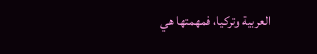العربية وتركيا، فمهمتها هي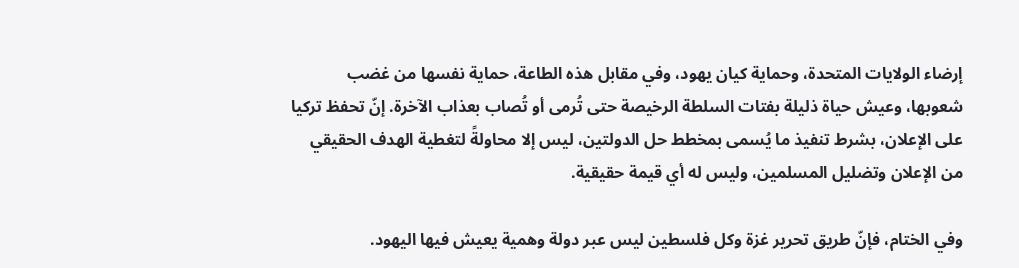إرضاء الولايات المتحدة، وحماية كيان يهود، وفي مقابل هذه الطاعة، حماية نفسها من غضب شعوبها، وعيش حياة ذليلة بفتات السلطة الرخيصة حتى تُرمى أو تُصاب بعذاب الآخرة. إنّ تحفظ تركيا على الإعلان، بشرط تنفيذ ما يُسمى بمخطط حل الدولتين، ليس إلا محاولةً لتغطية الهدف الحقيقي من الإعلان وتضليل المسلمين، وليس له أي قيمة حقيقية.

وفي الختام، فإنّ طريق تحرير غزة وكل فلسطين ليس عبر دولة وهمية يعيش فيها اليهود.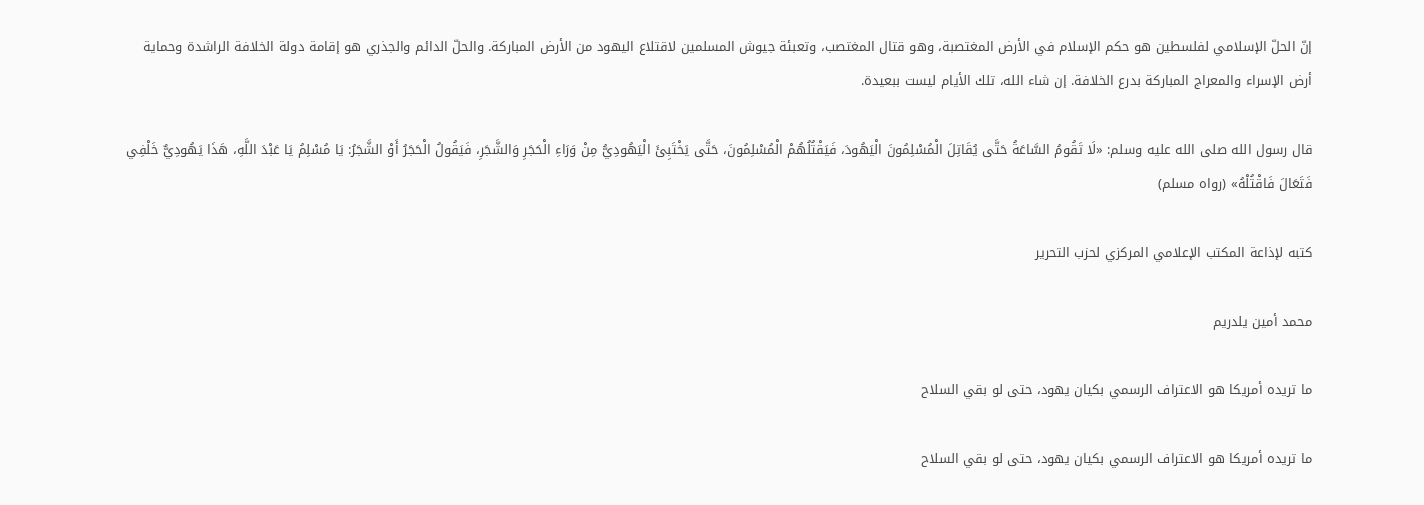إنّ الحلّ الإسلامي لفلسطين هو حكم الإسلام في الأرض المغتصبة، وهو قتال المغتصب، وتعبئة جيوش المسلمين لاقتلاع اليهود من الأرض المباركة. والحلّ الدائم والجذري هو إقامة دولة الخلافة الراشدة وحماية أرض الإسراء والمعراج المباركة بدرع الخلافة. إن شاء الله، تلك الأيام ليست ببعيدة.

قال رسول الله صلى الله عليه وسلم: «لَا تَقُومُ السَّاعَةُ حَتَّى يُقَاتِلَ الْمُسْلِمُونَ الْيَهُودَ، فَيَقْتُلُهُمْ الْمُسْلِمُونَ، حَتَّى يَخْتَبِئَ الْيَهُودِيُّ مِنْ وَرَاءِ الْحَجَرِ وَالشَّجَرِ، فَيَقُولُ الْحَجَرُ أَوْ الشَّجَرُ: يَا مُسْلِمُ يَا عَبْدَ اللَّهِ، هَذَا يَهُودِيٌّ خَلْفِي فَتَعَالَ فَاقْتُلْهُ» (رواه مسلم)

كتبه لإذاعة المكتب الإعلامي المركزي لحزب التحرير

محمد أمين يلدريم

ما تريده أمريكا هو الاعتراف الرسمي بكيان يهود، حتى لو بقي السلاح

ما تريده أمريكا هو الاعتراف الرسمي بكيان يهود، حتى لو بقي السلاح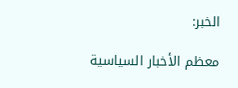الخبر:

معظم الأخبار السياسية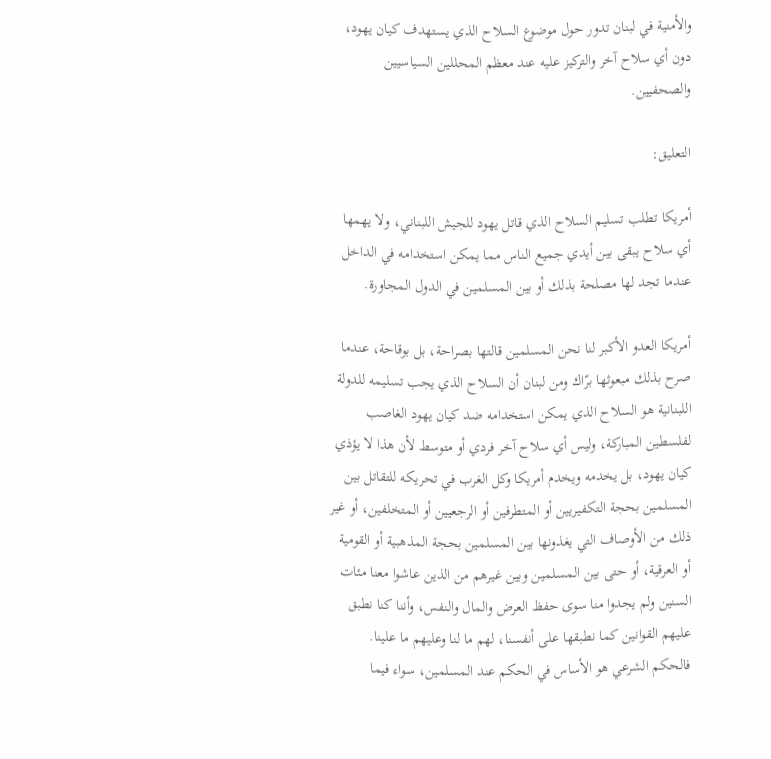والأمنية في لبنان تدور حول موضوع السلاح الذي يستهدف كيان يهود، دون أي سلاح آخر والتركيز عليه عند معظم المحللين السياسيين والصحفيين.

التعليق:

أمريكا تطلب تسليم السلاح الذي قاتل يهود للجيش اللبناني، ولا يهمها أي سلاح يبقى بين أيدي جميع الناس مما يمكن استخدامه في الداخل عندما تجد لها مصلحة بذلك أو بين المسلمين في الدول المجاورة.

أمريكا العدو الأكبر لنا نحن المسلمين قالتها بصراحة، بل بوقاحة، عندما صرح بذلك مبعوثها برّاك ومن لبنان أن السلاح الذي يجب تسليمه للدولة اللبنانية هو السلاح الذي يمكن استخدامه ضد كيان يهود الغاصب لفلسطين المباركة، وليس أي سلاح آخر فردي أو متوسط لأن هذا لا يؤذي كيان يهود، بل يخدمه ويخدم أمريكا وكل الغرب في تحريكه للتقاتل بين المسلمين بحجة التكفيريين أو المتطرفين أو الرجعيين أو المتخلفين، أو غير ذلك من الأوصاف التي يغذونها بين المسلمين بحجة المذهبية أو القومية أو العرقية، أو حتى بين المسلمين وبين غيرهم من الذين عاشوا معنا مئات السنين ولم يجدوا منا سوى حفظ العرض والمال والنفس، وأننا كنا نطبق عليهم القوانين كما نطبقها على أنفسنا، لهم ما لنا وعليهم ما علينا. فالحكم الشرعي هو الأساس في الحكم عند المسلمين، سواء فيما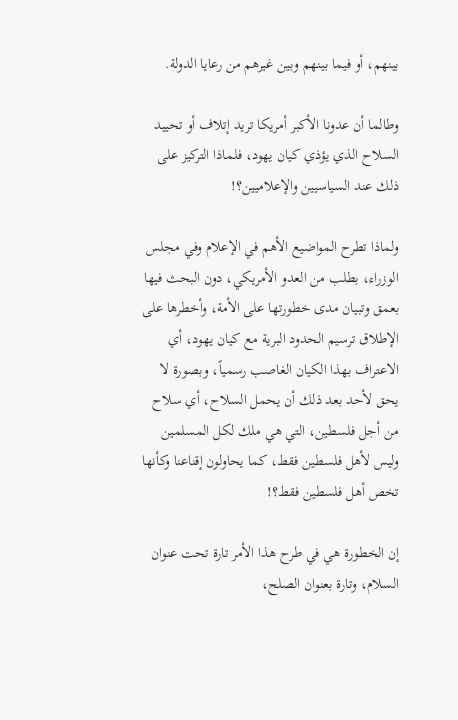بينهم، أو فيما بينهم وبين غيرهم من رعايا الدولة.

وطالما أن عدونا الأكبر أمريكا تريد إتلاف أو تحييد السلاح الذي يؤذي كيان يهود، فلماذا التركيز على ذلك عند السياسيين والإعلاميين؟!

ولماذا تطرح المواضيع الأهم في الإعلام وفي مجلس الوزراء، بطلب من العدو الأمريكي، دون البحث فيها بعمق وتبيان مدى خطورتها على الأمة، وأخطرها على الإطلاق ترسيم الحدود البرية مع كيان يهود، أي الاعتراف بهذا الكيان الغاصب رسمياً، وبصورة لا يحق لأحد بعد ذلك أن يحمل السلاح، أي سلاح من أجل فلسطين، التي هي ملك لكل المسلمين وليس لأهل فلسطين فقط، كما يحاولون إقناعنا وكأنها تخص أهل فلسطين فقط؟!

إن الخطورة هي في طرح هذا الأمر تارة تحت عنوان السلام، وتارة بعنوان الصلح،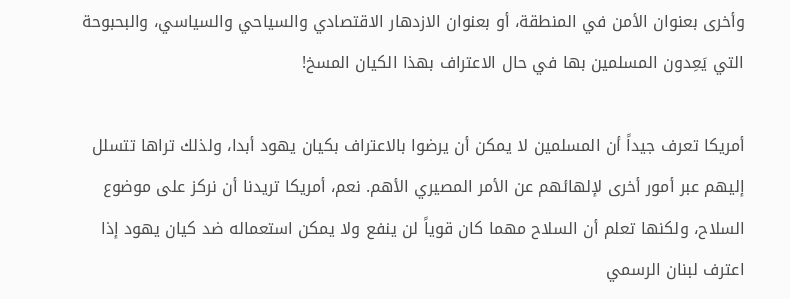وأخرى بعنوان الأمن في المنطقة، أو بعنوان الازدهار الاقتصادي والسياحي والسياسي، والبحبوحة التي يَعِدون المسلمين بها في حال الاعتراف بهذا الكيان المسخ!

أمريكا تعرف جيداً أن المسلمين لا يمكن أن يرضوا بالاعتراف بكيان يهود أبدا، ولذلك تراها تتسلل إليهم عبر أمور أخرى لإلهائهم عن الأمر المصيري الأهم. نعم، أمريكا تريدنا أن نركز على موضوع السلاح، ولكنها تعلم أن السلاح مهما كان قوياً لن ينفع ولا يمكن استعماله ضد كيان يهود إذا اعترف لبنان الرسمي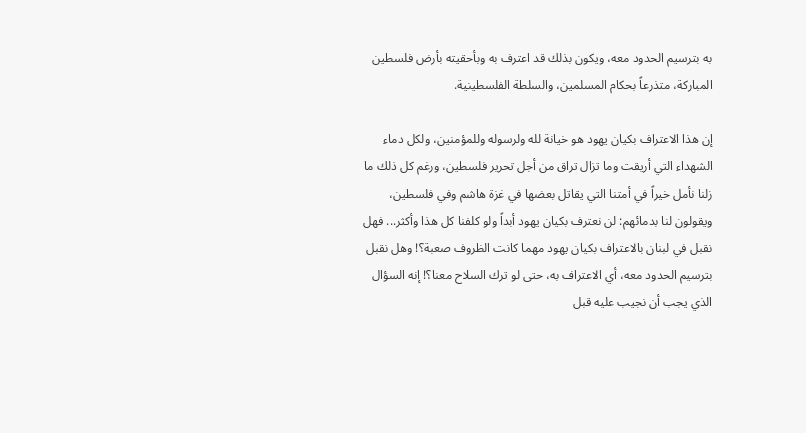به بترسيم الحدود معه، ويكون بذلك قد اعترف به وبأحقيته بأرض فلسطين المباركة، متذرعاً بحكام المسلمين، والسلطة الفلسطينية.

إن هذا الاعتراف بكيان يهود هو خيانة لله ولرسوله وللمؤمنين، ولكل دماء الشهداء التي أريقت وما تزال تراق من أجل تحرير فلسطين، ورغم كل ذلك ما زلنا نأمل خيراً في أمتنا التي يقاتل بعضها في غزة هاشم وفي فلسطين، ويقولون لنا بدمائهم: لن نعترف بكيان يهود أبداً ولو كلفنا كل هذا وأكثر... فهل نقبل في لبنان بالاعتراف بكيان يهود مهما كانت الظروف صعبة؟! وهل نقبل بترسيم الحدود معه، أي الاعتراف به، حتى لو ترك السلاح معنا؟! إنه السؤال الذي يجب أن نجيب عليه قبل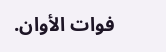فوات الأوان.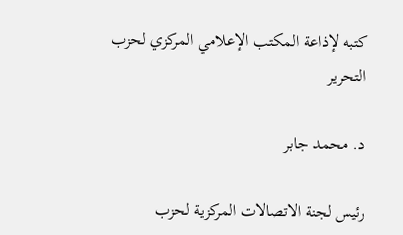كتبه لإذاعة المكتب الإعلامي المركزي لحزب التحرير

د. محمد جابر

رئيس لجنة الاتصالات المركزية لحزب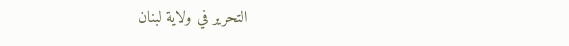التحرير في ولاية لبنان